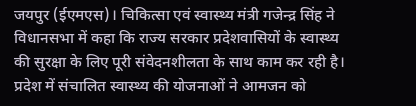जयपुर (ईएमएस)। चिकित्सा एवं स्वास्थ्य मंत्री गजेन्द्र सिंह ने विधानसभा में कहा कि राज्य सरकार प्रदेशवासियों के स्वास्थ्य की सुरक्षा के लिए पूरी संवेदनशीलता के साथ काम कर रही है। प्रदेश में संचालित स्वास्थ्य की योजनाओं ने आमजन को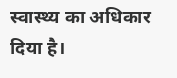स्वास्थ्य का अधिकार दिया है।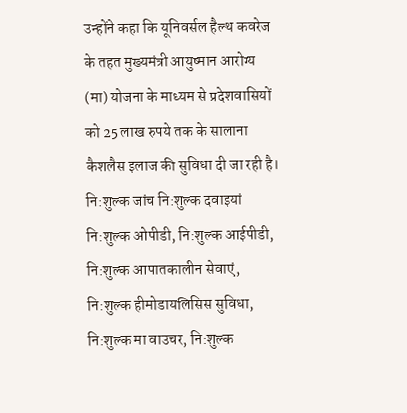उन्होंने कहा कि यूनिवर्सल हैल्थ कवरेज के तहत मुख्यमंत्री आयुष्मान आरोग्य (मा) योजना के माध्यम से प्रदेशवासियों को 25 लाख रुपये तक के सालाना कैशलैस इलाज की सुविधा दी जा रही है। नि:शुल्क जांच नि:शुल्क दवाइयां नि:शुल्क ओपीडी, नि:शुल्क आईपीडी, नि:शुल्क आपातकालीन सेवाएं, नि:शुल्क हीमोडायलिसिस सुविधा, नि:शुल्क मा वाउचर, नि:शुल्क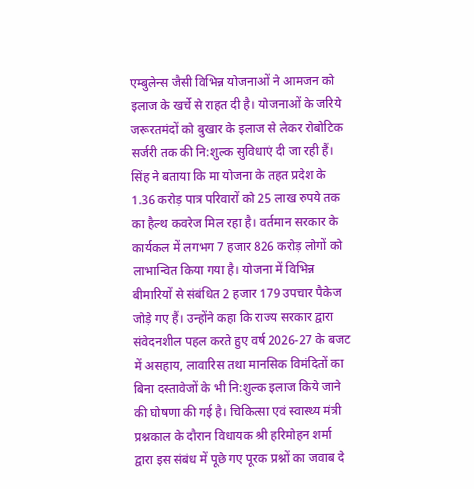एम्बुलेन्स जैसी विभिन्न योजनाओं ने आमजन को इलाज के खर्चे से राहत दी है। योजनाओं के जरिये जरूरतमंदों को बुखार के इलाज से लेकर रोबोटिक सर्जरी तक की नि:शुल्क सुविधाएं दी जा रही हैं। सिंह ने बताया कि मा योजना के तहत प्रदेश के 1.36 करोड़ पात्र परिवारों को 25 लाख रुपये तक का हैल्थ कवरेज मिल रहा है। वर्तमान सरकार के कार्यकल में लगभग 7 हजार 826 करोड़ लोगों को लाभान्वित किया गया है। योजना में विभिन्न बीमारियों से संबंधित 2 हजार 179 उपचार पैकेज जोड़े गए हैं। उन्होंने कहा कि राज्य सरकार द्वारा संवेदनशील पहल करते हुए वर्ष 2026-27 के बजट में असहाय, लावारिस तथा मानसिक विमंदितों का बिना दस्तावेजों के भी नि:शुल्क इलाज किये जाने की घोषणा की गई है। चिकित्सा एवं स्वास्थ्य मंत्री प्रश्नकाल के दौरान विधायक श्री हरिमोहन शर्मा द्वारा इस संबंध में पूछे गए पूरक प्रश्नों का जवाब दे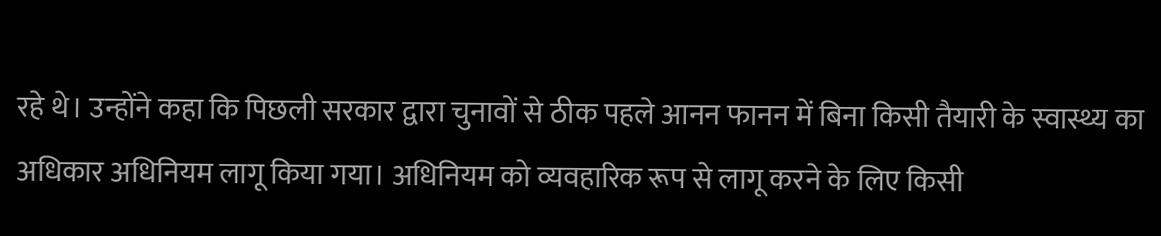रहे थे। उन्होंने कहा कि पिछली सरकार द्वारा चुनावों से ठीक पहले आनन फानन में बिना किसी तैयारी के स्वास्थ्य का अधिकार अधिनियम लागू किया गया। अधिनियम को व्यवहारिक रूप से लागू करने के लिए किसी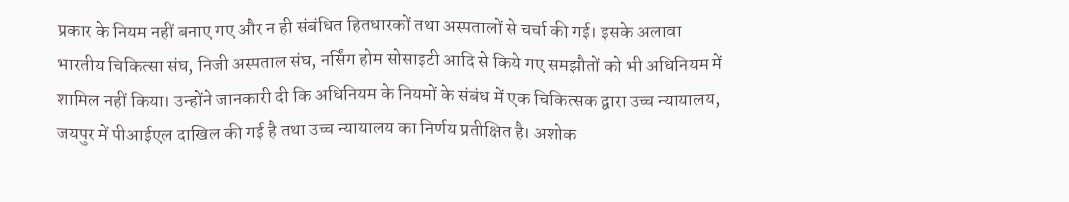प्रकार के नियम नहीं बनाए गए और न ही संबंधित हितधारकों तथा अस्पतालों से चर्चा की गई। इसके अलावा भारतीय चिकित्सा संघ, निजी अस्पताल संघ, नर्सिंग होम सोसाइटी आदि से किये गए समझौतों को भी अधिनियम में शामिल नहीं किया। उन्होंने जानकारी दी कि अधिनियम के नियमों के संबंध में एक चिकित्सक द्वारा उच्च न्यायालय, जयपुर में पीआईएल दाखिल की गई है तथा उच्च न्यायालय का निर्णय प्रतीक्षित है। अशोक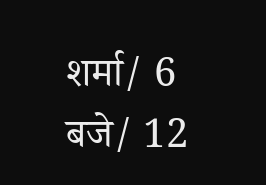शर्मा/ 6 बजे/ 12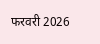फरवरी 2026